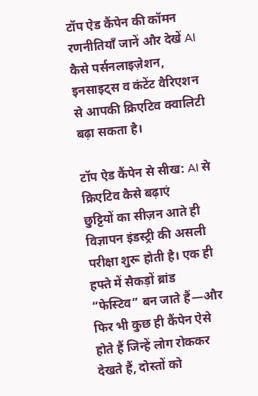टॉप ऐड कैंपेन की कॉमन रणनीतियाँ जानें और देखें AI कैसे पर्सनलाइज़ेशन, इनसाइट्स व कंटेंट वैरिएशन से आपकी क्रिएटिव क्वालिटी बढ़ा सकता है।

टॉप ऐड कैंपेन से सीख: AI से क्रिएटिव कैसे बढ़ाएं
छुट्टियों का सीज़न आते ही विज्ञापन इंडस्ट्री की असली परीक्षा शुरू होती है। एक ही हफ्ते में सैकड़ों ब्रांड “फेस्टिव” बन जाते हैं—और फिर भी कुछ ही कैंपेन ऐसे होते हैं जिन्हें लोग रोककर देखते हैं, दोस्तों को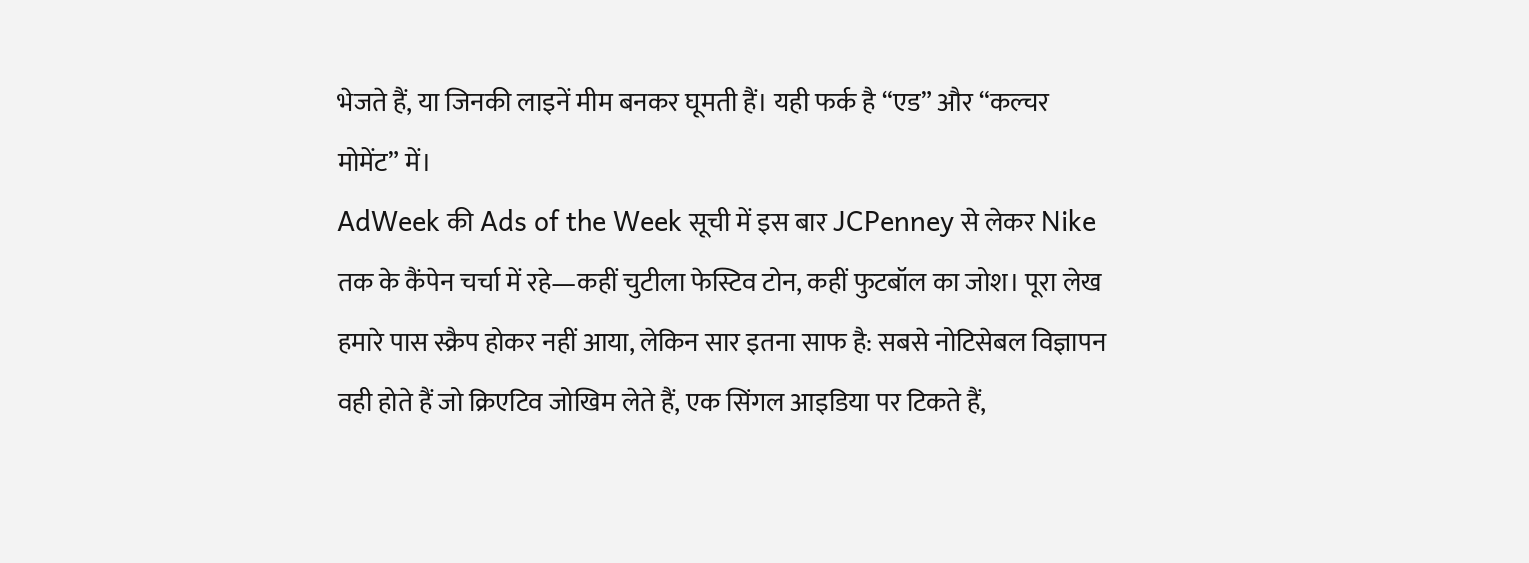भेजते हैं, या जिनकी लाइनें मीम बनकर घूमती हैं। यही फर्क है “एड” और “कल्चर मोमेंट” में।
AdWeek की Ads of the Week सूची में इस बार JCPenney से लेकर Nike तक के कैंपेन चर्चा में रहे—कहीं चुटीला फेस्टिव टोन, कहीं फुटबॉल का जोश। पूरा लेख हमारे पास स्क्रैप होकर नहीं आया, लेकिन सार इतना साफ है: सबसे नोटिसेबल विज्ञापन वही होते हैं जो क्रिएटिव जोखिम लेते हैं, एक सिंगल आइडिया पर टिकते हैं,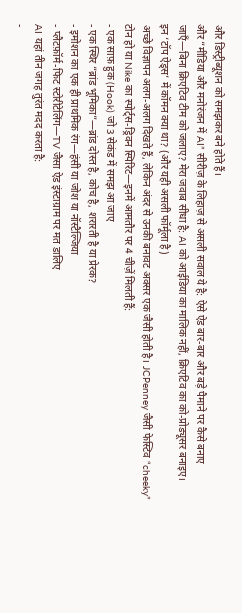और डिस्ट्रीब्यूशन को समझकर बने होते हैं।
और “मीडिया और मनोरंजन में AI” सीरीज़ के लिहाज़ से असली सवाल ये है: ऐसे ऐड बार-बार और बड़े पैमाने पर कैसे बनाए जाएँ—बिना क्रिएटिव टीम को जलाए? मेरा जवाब सीधा है: AI को आईडिया का मालिक नहीं, क्रिएटिव का को-प्रोड्यूसर बनाइए।
इन ‘टॉप ऐड्स’ में कॉमन क्या था? (और यही असली फॉर्मूला है)
अच्छे विज्ञापन अलग-अलग दिखते हैं, लेकिन अंदर से उनकी बनावट अक्सर एक जैसी होती है। JCPenney जैसी फेस्टिव “cheeky” टोन हो या Nike का स्पोर्ट्स-ड्रिवन स्पिरिट—इनमें आमतौर पर 4 चीज़ें मिलती हैं:
- एक साफ़ हुक (Hook) जो 3 सेकंड में समझ आ जाए
- एक स्थिर “ब्रांड भूमिका”—ब्रांड दोस्त है, कोच है, शरारती है या प्रेरक?
- इमोशन का एक ही प्राथमिक रंग—हंसी या जोश या नॉस्टैल्जिया
- प्लैटफ़ॉर्म-फिट स्टोरीटेलिंग—TV जैसा ऐड इंस्टाग्राम पर मत डालिए
AI यहां तीन जगह तुरंत मदद करता है:
-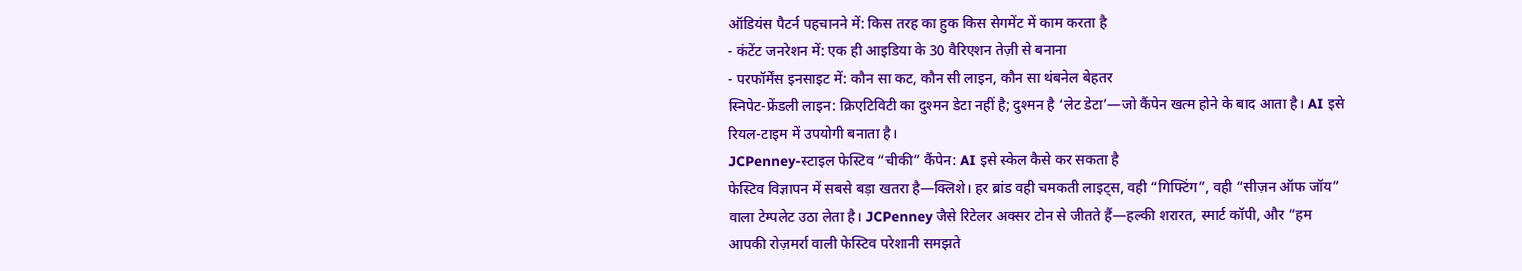ऑडियंस पैटर्न पहचानने में: किस तरह का हुक किस सेगमेंट में काम करता है
- कंटेंट जनरेशन में: एक ही आइडिया के 30 वैरिएशन तेज़ी से बनाना
- परफॉर्मेंस इनसाइट में: कौन सा कट, कौन सी लाइन, कौन सा थंबनेल बेहतर
स्निपेट-फ्रेंडली लाइन: क्रिएटिविटी का दुश्मन डेटा नहीं है; दुश्मन है ‘लेट डेटा’—जो कैंपेन खत्म होने के बाद आता है। AI इसे रियल-टाइम में उपयोगी बनाता है।
JCPenney-स्टाइल फेस्टिव “चीकी” कैंपेन: AI इसे स्केल कैसे कर सकता है
फेस्टिव विज्ञापन में सबसे बड़ा खतरा है—क्लिशे। हर ब्रांड वही चमकती लाइट्स, वही “गिफ्टिंग”, वही “सीज़न ऑफ जॉय” वाला टेम्पलेट उठा लेता है। JCPenney जैसे रिटेलर अक्सर टोन से जीतते हैं—हल्की शरारत, स्मार्ट कॉपी, और “हम आपकी रोज़मर्रा वाली फेस्टिव परेशानी समझते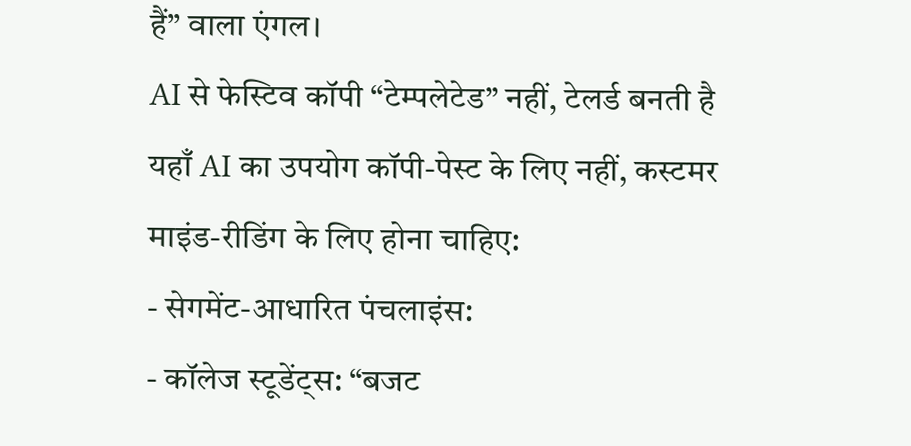हैं” वाला एंगल।
AI से फेस्टिव कॉपी “टेम्पलेटेड” नहीं, टेलर्ड बनती है
यहाँ AI का उपयोग कॉपी-पेस्ट के लिए नहीं, कस्टमर माइंड-रीडिंग के लिए होना चाहिए:
- सेगमेंट-आधारित पंचलाइंस:
- कॉलेज स्टूडेंट्स: “बजट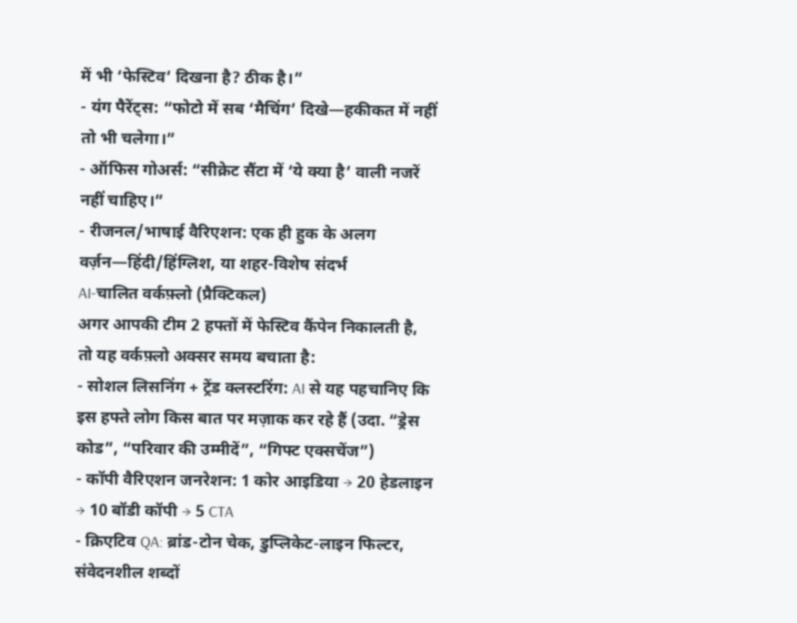में भी ‘फेस्टिव’ दिखना है? ठीक है।”
- यंग पैरेंट्स: “फोटो में सब ‘मैचिंग’ दिखे—हकीकत में नहीं तो भी चलेगा।”
- ऑफिस गोअर्स: “सीक्रेट सैंटा में ‘ये क्या है’ वाली नजरें नहीं चाहिए।”
- रीजनल/भाषाई वैरिएशन: एक ही हुक के अलग वर्ज़न—हिंदी/हिंग्लिश, या शहर-विशेष संदर्भ
AI-चालित वर्कफ़्लो (प्रैक्टिकल)
अगर आपकी टीम 2 हफ्तों में फेस्टिव कैंपेन निकालती है, तो यह वर्कफ़्लो अक्सर समय बचाता है:
- सोशल लिसनिंग + ट्रेंड क्लस्टरिंग: AI से यह पहचानिए कि इस हफ्ते लोग किस बात पर मज़ाक कर रहे हैं (उदा. “ड्रेस कोड”, “परिवार की उम्मीदें”, “गिफ्ट एक्सचेंज”)
- कॉपी वैरिएशन जनरेशन: 1 कोर आइडिया → 20 हेडलाइन → 10 बॉडी कॉपी → 5 CTA
- क्रिएटिव QA: ब्रांड-टोन चेक, डुप्लिकेट-लाइन फिल्टर, संवेदनशील शब्दों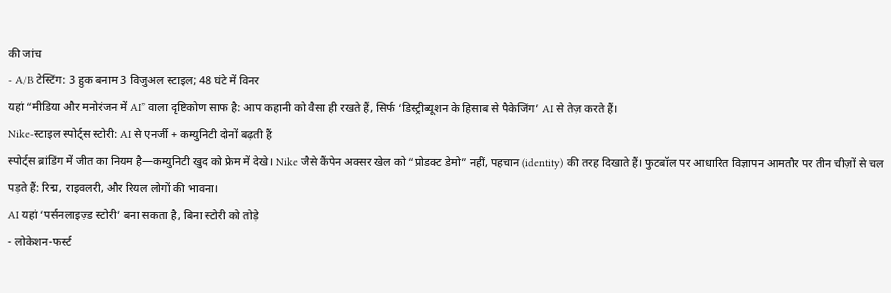की जांच
- A/B टेस्टिंग: 3 हुक बनाम 3 विजुअल स्टाइल; 48 घंटे में विनर
यहां “मीडिया और मनोरंजन में AI” वाला दृष्टिकोण साफ है: आप कहानी को वैसा ही रखते हैं, सिर्फ ‘डिस्ट्रीब्यूशन के हिसाब से पैकेजिंग’ AI से तेज़ करते हैं।
Nike-स्टाइल स्पोर्ट्स स्टोरी: AI से एनर्जी + कम्युनिटी दोनों बढ़ती हैं
स्पोर्ट्स ब्रांडिंग में जीत का नियम है—कम्युनिटी खुद को फ्रेम में देखे। Nike जैसे कैंपेन अक्सर खेल को “प्रोडक्ट डेमो” नहीं, पहचान (identity) की तरह दिखाते हैं। फुटबॉल पर आधारित विज्ञापन आमतौर पर तीन चीज़ों से चल पड़ते हैं: रिद्म, राइवलरी, और रियल लोगों की भावना।
AI यहां ‘पर्सनलाइज़्ड स्टोरी’ बना सकता है, बिना स्टोरी को तोड़े
- लोकेशन-फर्स्ट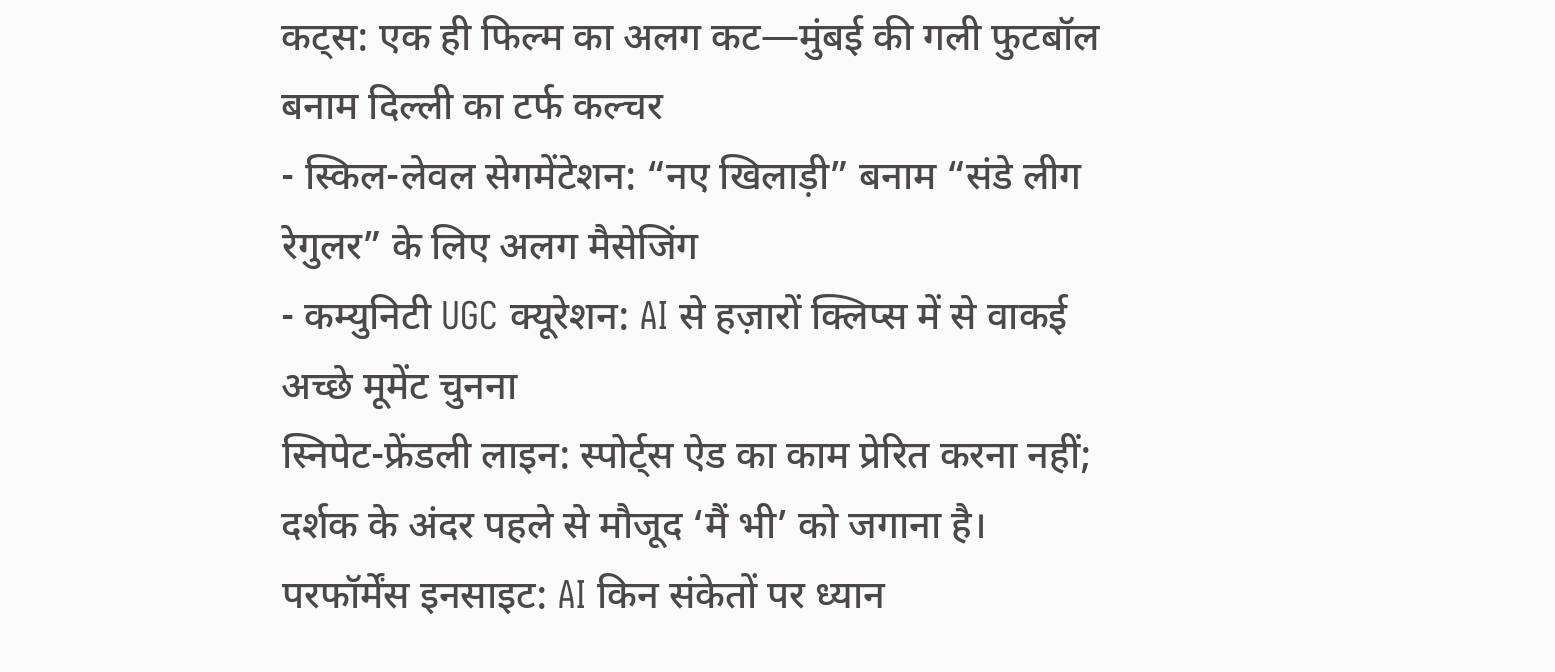कट्स: एक ही फिल्म का अलग कट—मुंबई की गली फुटबॉल बनाम दिल्ली का टर्फ कल्चर
- स्किल-लेवल सेगमेंटेशन: “नए खिलाड़ी” बनाम “संडे लीग रेगुलर” के लिए अलग मैसेजिंग
- कम्युनिटी UGC क्यूरेशन: AI से हज़ारों क्लिप्स में से वाकई अच्छे मूमेंट चुनना
स्निपेट-फ्रेंडली लाइन: स्पोर्ट्स ऐड का काम प्रेरित करना नहीं; दर्शक के अंदर पहले से मौजूद ‘मैं भी’ को जगाना है।
परफॉर्मेंस इनसाइट: AI किन संकेतों पर ध्यान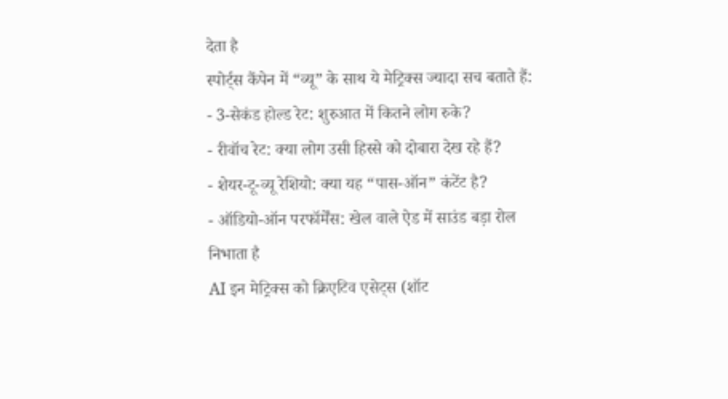देता है
स्पोर्ट्स कैंपेन में “व्यू” के साथ ये मेट्रिक्स ज्यादा सच बताते हैं:
- 3-सेकंड होल्ड रेट: शुरुआत में कितने लोग रुके?
- रीवॉच रेट: क्या लोग उसी हिस्से को दोबारा देख रहे हैं?
- शेयर-टू-व्यू रेशियो: क्या यह “पास-ऑन” कंटेंट है?
- ऑडियो-ऑन परफॉर्मेंस: खेल वाले ऐड में साउंड बड़ा रोल निभाता है
AI इन मेट्रिक्स को क्रिएटिव एसेट्स (शॉट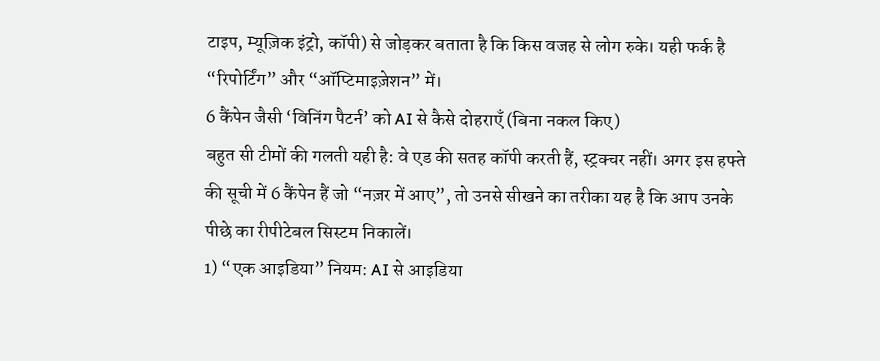टाइप, म्यूज़िक इंट्रो, कॉपी) से जोड़कर बताता है कि किस वजह से लोग रुके। यही फर्क है “रिपोर्टिंग” और “ऑप्टिमाइज़ेशन” में।
6 कैंपेन जैसी ‘विनिंग पैटर्न’ को AI से कैसे दोहराएँ (बिना नकल किए)
बहुत सी टीमों की गलती यही है: वे एड की सतह कॉपी करती हैं, स्ट्रक्चर नहीं। अगर इस हफ्ते की सूची में 6 कैंपेन हैं जो “नज़र में आए”, तो उनसे सीखने का तरीका यह है कि आप उनके पीछे का रीपीटेबल सिस्टम निकालें।
1) “एक आइडिया” नियम: AI से आइडिया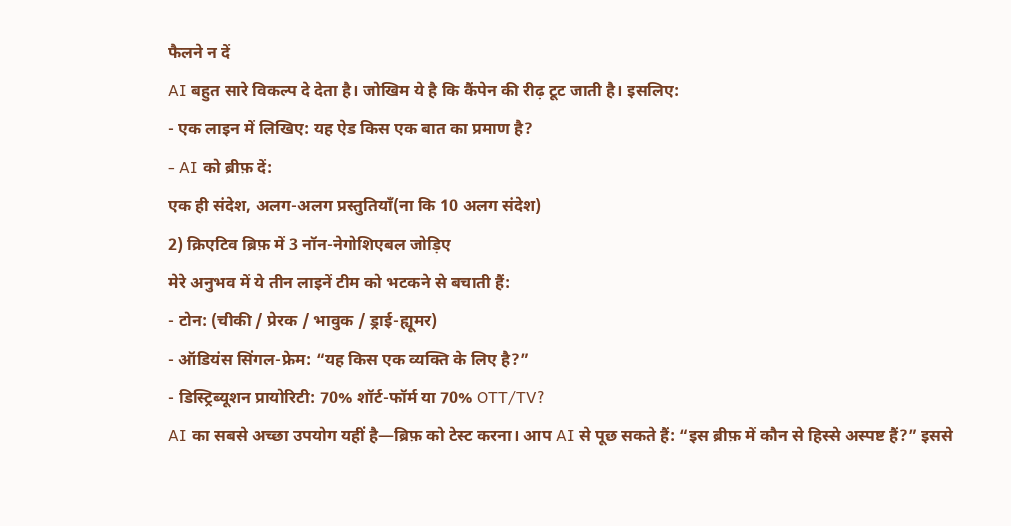फैलने न दें
AI बहुत सारे विकल्प दे देता है। जोखिम ये है कि कैंपेन की रीढ़ टूट जाती है। इसलिए:
- एक लाइन में लिखिए: यह ऐड किस एक बात का प्रमाण है?
- AI को ब्रीफ़ दें:
एक ही संदेश, अलग-अलग प्रस्तुतियाँ(ना कि 10 अलग संदेश)
2) क्रिएटिव ब्रिफ़ में 3 नॉन-नेगोशिएबल जोड़िए
मेरे अनुभव में ये तीन लाइनें टीम को भटकने से बचाती हैं:
- टोन: (चीकी / प्रेरक / भावुक / ड्राई-ह्यूमर)
- ऑडियंस सिंगल-फ्रेम: “यह किस एक व्यक्ति के लिए है?”
- डिस्ट्रिब्यूशन प्रायोरिटी: 70% शॉर्ट-फॉर्म या 70% OTT/TV?
AI का सबसे अच्छा उपयोग यहीं है—ब्रिफ़ को टेस्ट करना। आप AI से पूछ सकते हैं: “इस ब्रीफ़ में कौन से हिस्से अस्पष्ट हैं?” इससे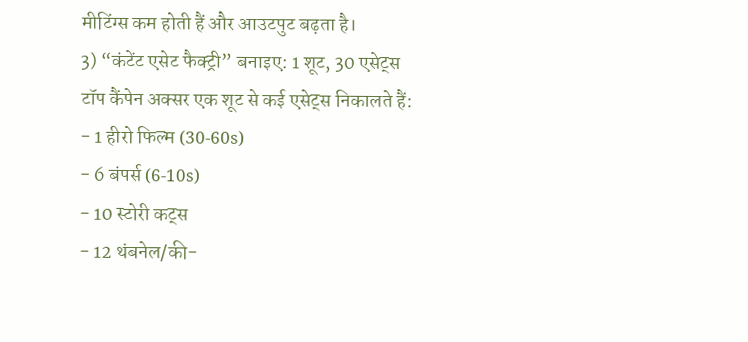मीटिंग्स कम होती हैं और आउटपुट बढ़ता है।
3) “कंटेंट एसेट फैक्ट्री” बनाइए: 1 शूट, 30 एसेट्स
टॉप कैंपेन अक्सर एक शूट से कई एसेट्स निकालते हैं:
- 1 हीरो फिल्म (30-60s)
- 6 बंपर्स (6-10s)
- 10 स्टोरी कट्स
- 12 थंबनेल/की-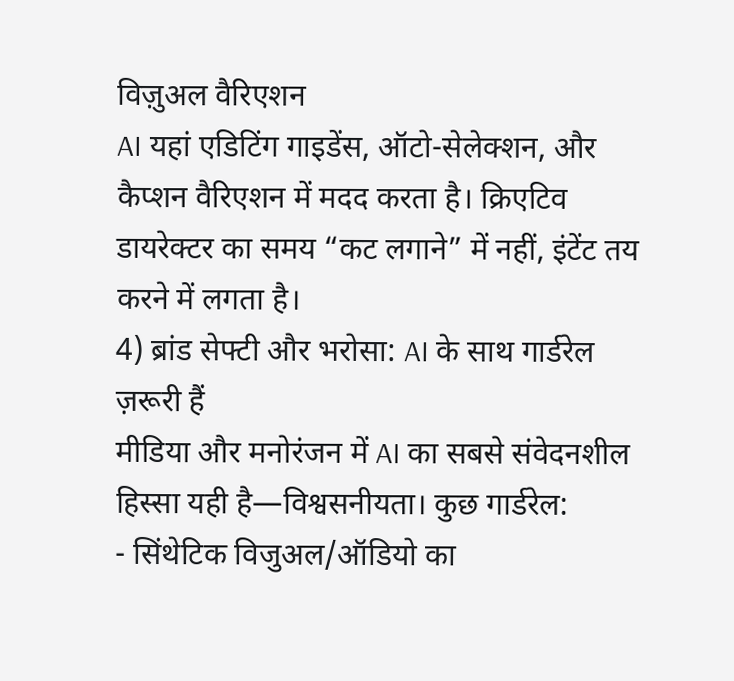विज़ुअल वैरिएशन
AI यहां एडिटिंग गाइडेंस, ऑटो-सेलेक्शन, और कैप्शन वैरिएशन में मदद करता है। क्रिएटिव डायरेक्टर का समय “कट लगाने” में नहीं, इंटेंट तय करने में लगता है।
4) ब्रांड सेफ्टी और भरोसा: AI के साथ गार्डरेल ज़रूरी हैं
मीडिया और मनोरंजन में AI का सबसे संवेदनशील हिस्सा यही है—विश्वसनीयता। कुछ गार्डरेल:
- सिंथेटिक विजुअल/ऑडियो का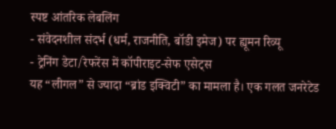स्पष्ट आंतरिक लेबलिंग
- संवेदनशील संदर्भ (धर्म, राजनीति, बॉडी इमेज) पर ह्यूमन रिव्यू
- ट्रेनिंग डेटा/रेफरेंस में कॉपीराइट-सेफ एसेट्स
यह “लीगल” से ज्यादा “ब्रांड इक्विटी” का मामला है। एक गलत जनरेटेड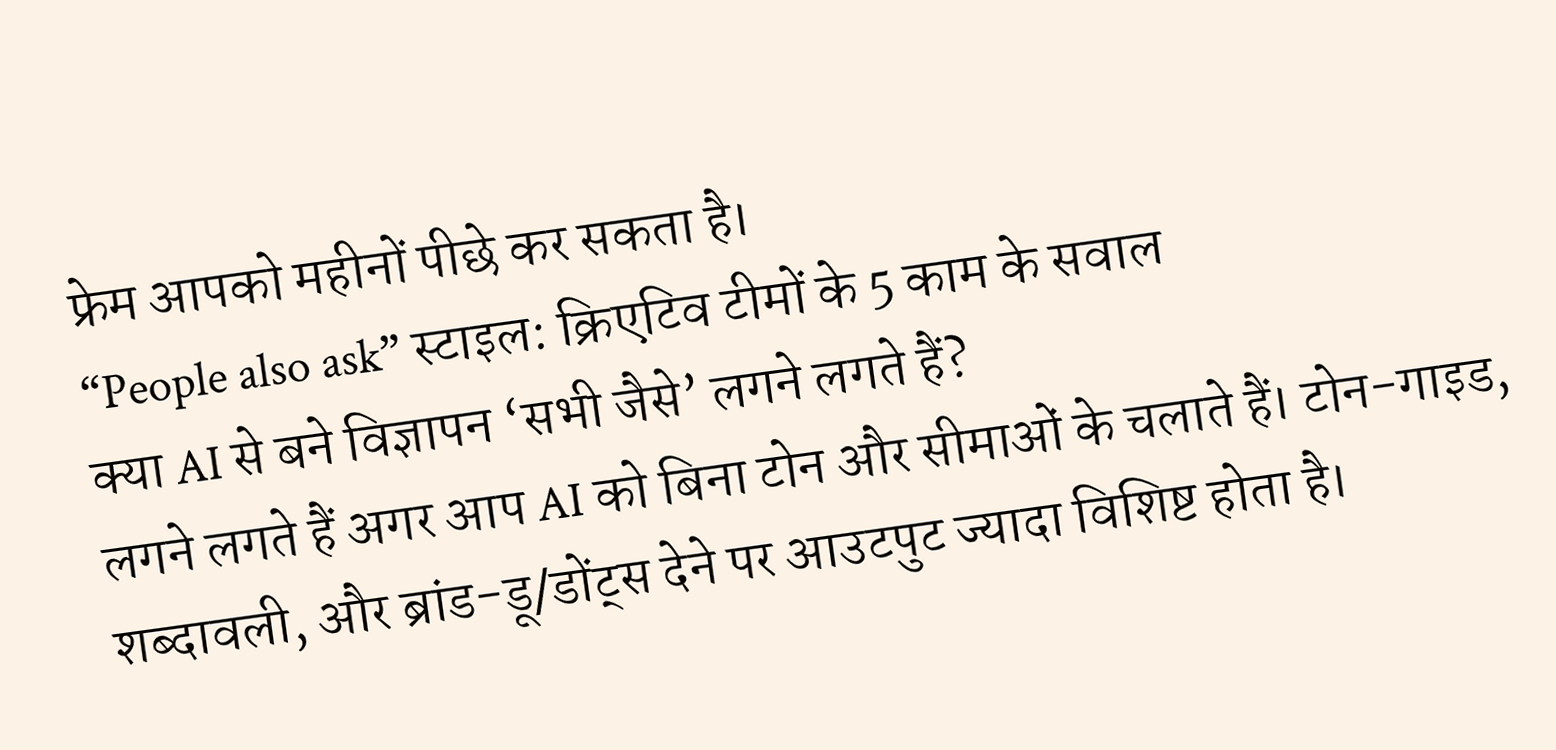फ्रेम आपको महीनों पीछे कर सकता है।
“People also ask” स्टाइल: क्रिएटिव टीमों के 5 काम के सवाल
क्या AI से बने विज्ञापन ‘सभी जैसे’ लगने लगते हैं?
लगने लगते हैं अगर आप AI को बिना टोन और सीमाओं के चलाते हैं। टोन-गाइड, शब्दावली, और ब्रांड-डू/डोंट्स देने पर आउटपुट ज्यादा विशिष्ट होता है।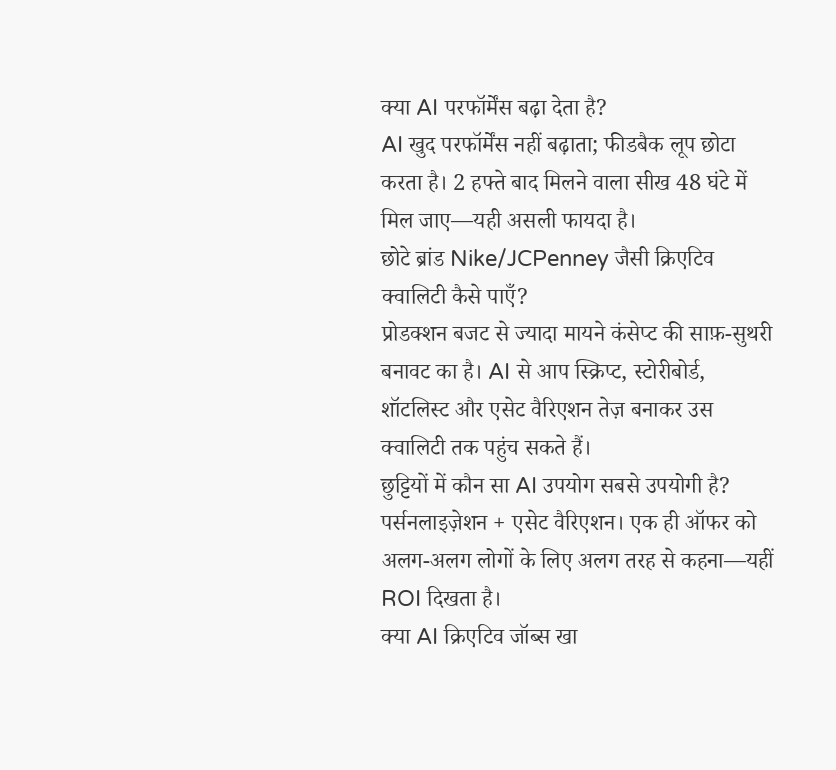क्या AI परफॉर्मेंस बढ़ा देता है?
AI खुद परफॉर्मेंस नहीं बढ़ाता; फीडबैक लूप छोटा करता है। 2 हफ्ते बाद मिलने वाला सीख 48 घंटे में मिल जाए—यही असली फायदा है।
छोटे ब्रांड Nike/JCPenney जैसी क्रिएटिव क्वालिटी कैसे पाएँ?
प्रोडक्शन बजट से ज्यादा मायने कंसेप्ट की साफ़-सुथरी बनावट का है। AI से आप स्क्रिप्ट, स्टोरीबोर्ड, शॉटलिस्ट और एसेट वैरिएशन तेज़ बनाकर उस क्वालिटी तक पहुंच सकते हैं।
छुट्टियों में कौन सा AI उपयोग सबसे उपयोगी है?
पर्सनलाइज़ेशन + एसेट वैरिएशन। एक ही ऑफर को अलग-अलग लोगों के लिए अलग तरह से कहना—यहीं ROI दिखता है।
क्या AI क्रिएटिव जॉब्स खा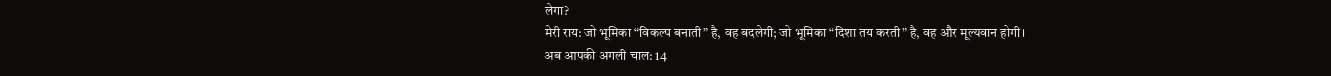लेगा?
मेरी राय: जो भूमिका “विकल्प बनाती” है, वह बदलेगी; जो भूमिका “दिशा तय करती” है, वह और मूल्यवान होगी।
अब आपकी अगली चाल: 14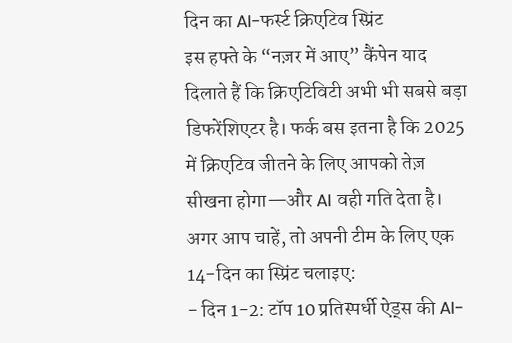दिन का AI-फर्स्ट क्रिएटिव स्प्रिंट
इस हफ्ते के “नज़र में आए” कैंपेन याद दिलाते हैं कि क्रिएटिविटी अभी भी सबसे बड़ा डिफरेंशिएटर है। फर्क बस इतना है कि 2025 में क्रिएटिव जीतने के लिए आपको तेज़ सीखना होगा—और AI वही गति देता है।
अगर आप चाहें, तो अपनी टीम के लिए एक 14-दिन का स्प्रिंट चलाइए:
- दिन 1-2: टॉप 10 प्रतिस्पर्धी ऐड्स की AI-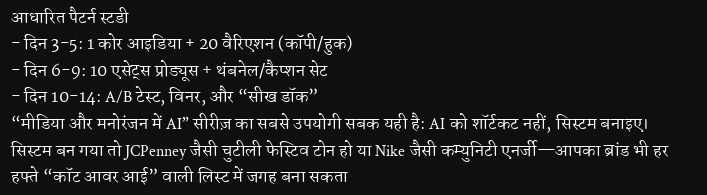आधारित पैटर्न स्टडी
- दिन 3-5: 1 कोर आइडिया + 20 वैरिएशन (कॉपी/हुक)
- दिन 6-9: 10 एसेट्स प्रोड्यूस + थंबनेल/कैप्शन सेट
- दिन 10-14: A/B टेस्ट, विनर, और “सीख डॉक”
“मीडिया और मनोरंजन में AI” सीरीज़ का सबसे उपयोगी सबक यही है: AI को शॉर्टकट नहीं, सिस्टम बनाइए। सिस्टम बन गया तो JCPenney जैसी चुटीली फेस्टिव टोन हो या Nike जैसी कम्युनिटी एनर्जी—आपका ब्रांड भी हर हफ्ते “कॉट आवर आई” वाली लिस्ट में जगह बना सकता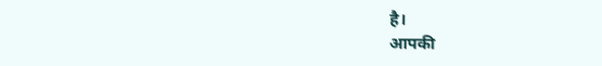है।
आपकी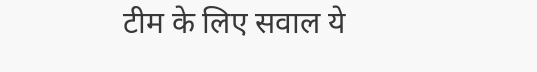टीम के लिए सवाल ये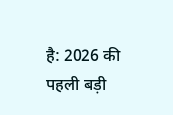है: 2026 की पहली बड़ी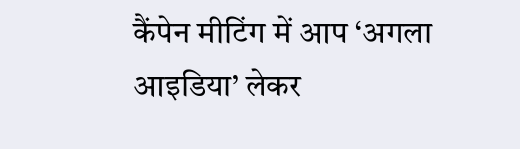कैंपेन मीटिंग में आप ‘अगला आइडिया’ लेकर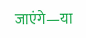जाएंगे—या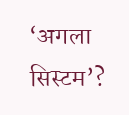‘अगला सिस्टम’?